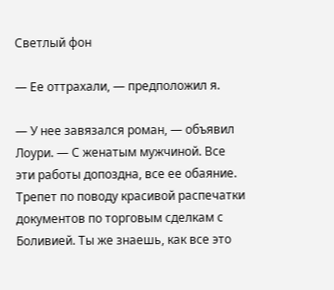Светлый фон

— Ее оттрахали, — предположил я.

— У нее завязался роман, — объявил Лоури. — С женатым мужчиной. Все эти работы допоздна, все ее обаяние. Трепет по поводу красивой распечатки документов по торговым сделкам с Боливией. Ты же знаешь, как все это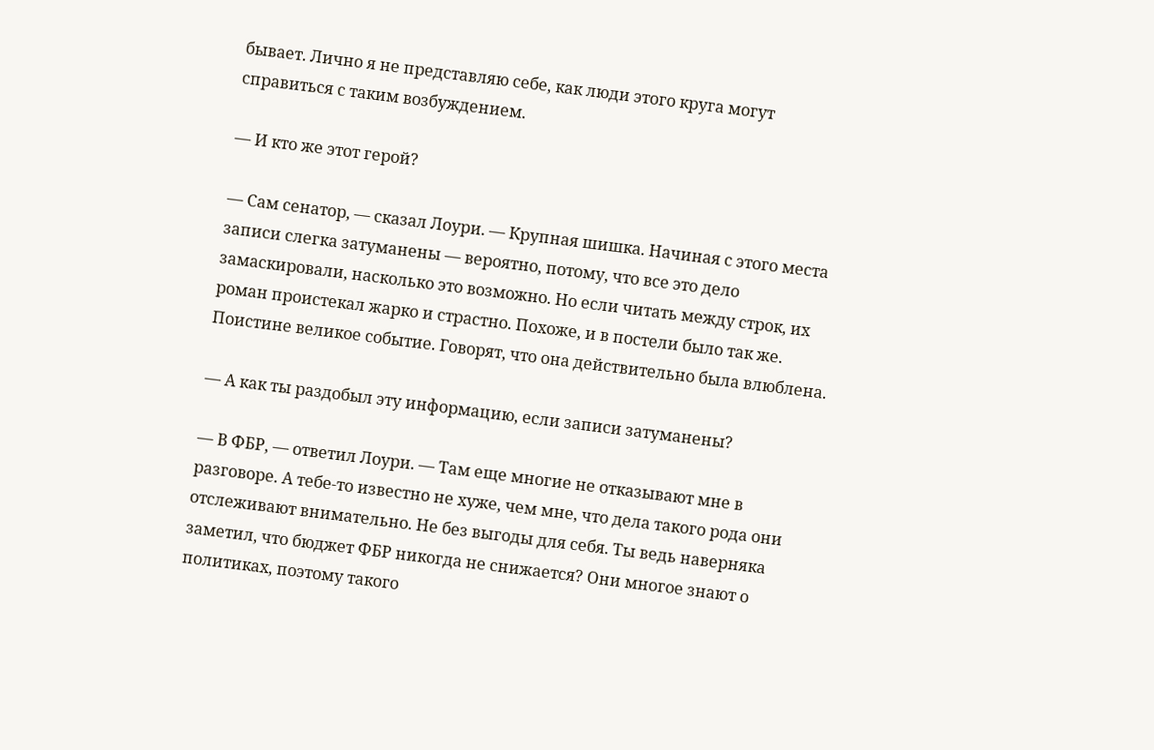бывает. Лично я не представляю себе, как люди этого круга могут справиться с таким возбуждением.

— И кто же этот герой?

— Сам сенатор, — сказал Лоури. — Крупная шишка. Начиная с этого места записи слегка затуманены — вероятно, потому, что все это дело замаскировали, насколько это возможно. Но если читать между строк, их роман проистекал жарко и страстно. Похоже, и в постели было так же. Поистине великое событие. Говорят, что она действительно была влюблена.

— А как ты раздобыл эту информацию, если записи затуманены?

— В ФБР, — ответил Лоури. — Там еще многие не отказывают мне в разговоре. А тебе-то известно не хуже, чем мне, что дела такого рода они отслеживают внимательно. Не без выгоды для себя. Ты ведь наверняка заметил, что бюджет ФБР никогда не снижается? Они многое знают о политиках, поэтому такого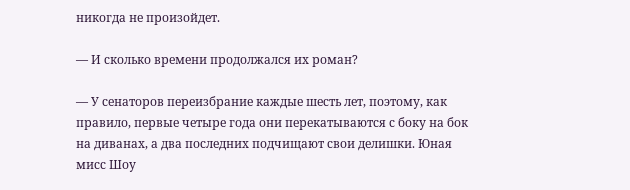никогда не произойдет.

— И сколько времени продолжался их роман?

— У сенаторов переизбрание каждые шесть лет, поэтому, как правило, первые четыре года они перекатываются с боку на бок на диванах, а два последних подчищают свои делишки. Юная мисс Шоу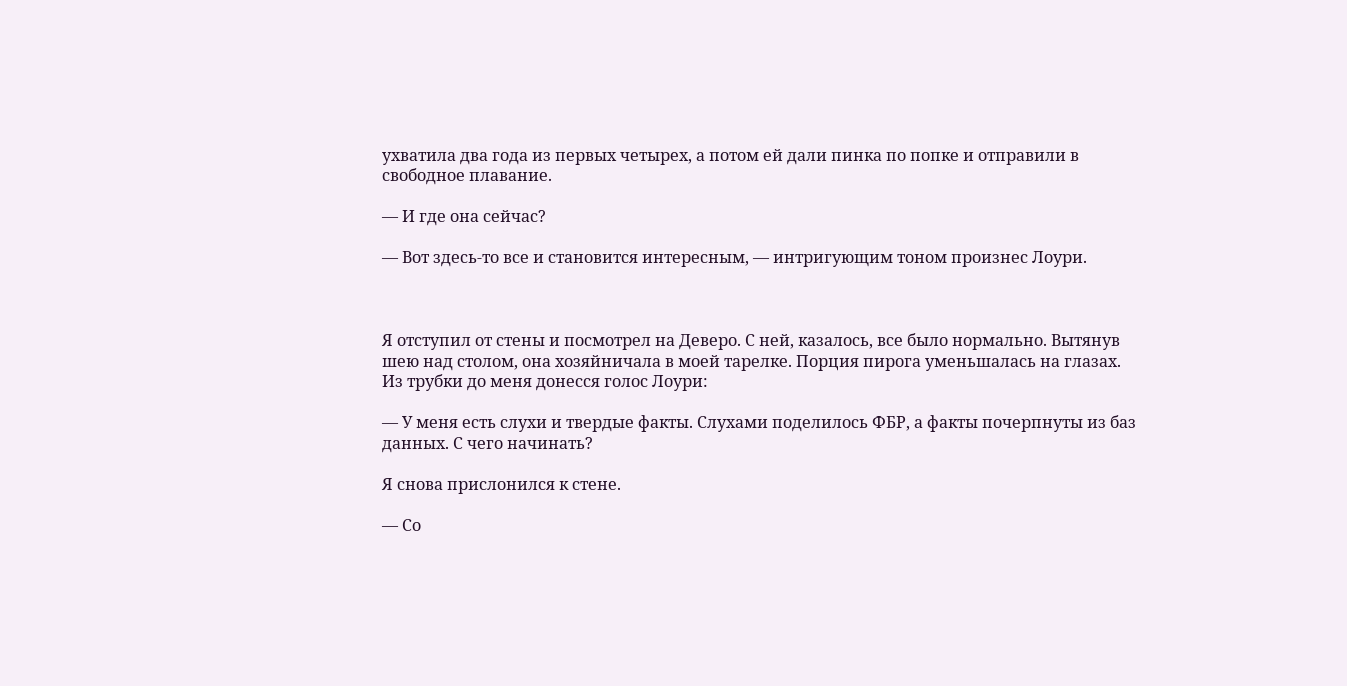ухватила два года из первых четырех, а потом ей дали пинка по попке и отправили в свободное плавание.

— И где она сейчас?

— Вот здесь-то все и становится интересным, — интригующим тоном произнес Лоури.



Я отступил от стены и посмотрел на Деверо. С ней, казалось, все было нормально. Вытянув шею над столом, она хозяйничала в моей тарелке. Порция пирога уменьшалась на глазах. Из трубки до меня донесся голос Лоури:

— У меня есть слухи и твердые факты. Слухами поделилось ФБР, а факты почерпнуты из баз данных. С чего начинать?

Я снова прислонился к стене.

— Со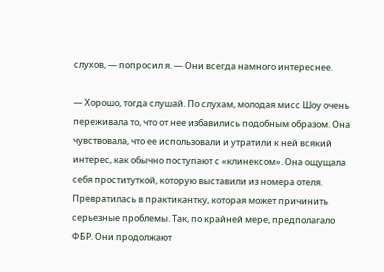слухов, — попросил я. — Они всегда намного интереснее.

— Хорошо, тогда слушай. По слухам, молодая мисс Шоу очень переживала то, что от нее избавились подобным образом. Она чувствовала, что ее использовали и утратили к ней всякий интерес, как обычно поступают с «клинексом». Она ощущала себя проституткой, которую выставили из номера отеля. Превратилась в практикантку, которая может причинить серьезные проблемы. Так, по крайней мере, предполагало ФБР. Они продолжают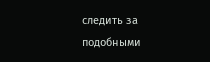следить за подобными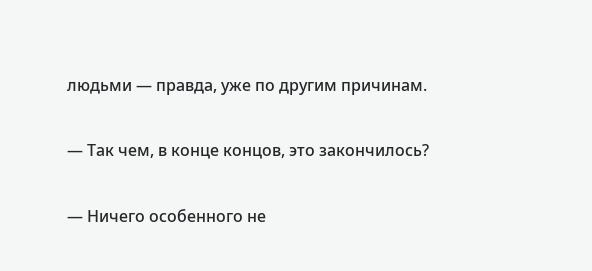людьми — правда, уже по другим причинам.

— Так чем, в конце концов, это закончилось?

— Ничего особенного не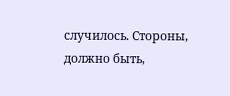случилось. Стороны, должно быть,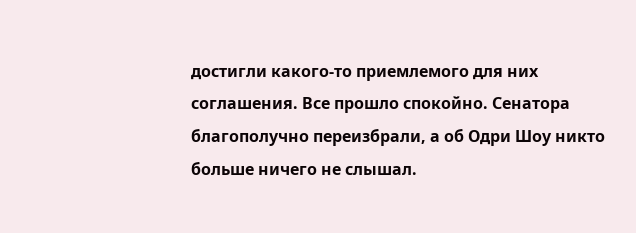достигли какого-то приемлемого для них соглашения. Все прошло спокойно. Сенатора благополучно переизбрали, а об Одри Шоу никто больше ничего не слышал.